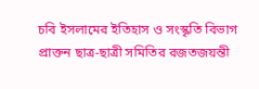চবি ইসলামের ইতিহাস ও সংস্কৃতি বিভাগ প্রাক্তন ছাত্র-ছাত্রী সমিতির রজতজয়ন্তী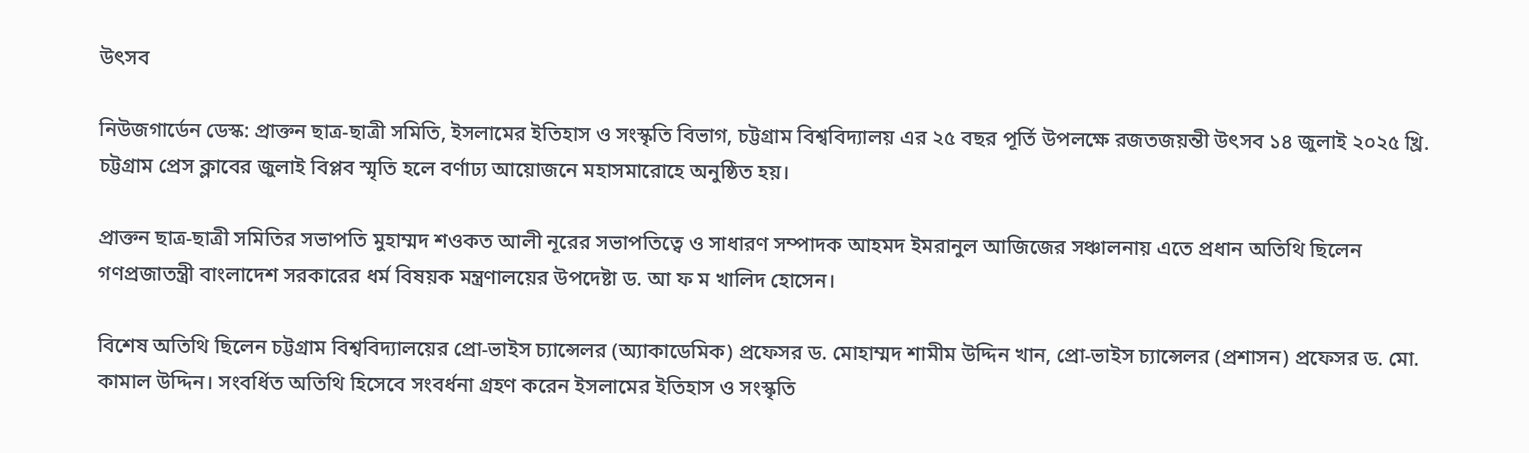উৎসব

নিউজগার্ডেন ডেস্ক: প্রাক্তন ছাত্র-ছাত্রী সমিতি, ইসলামের ইতিহাস ও সংস্কৃতি বিভাগ, চট্টগ্রাম বিশ্ববিদ্যালয় এর ২৫ বছর পূর্তি উপলক্ষে রজতজয়ন্তী উৎসব ১৪ জুলাই ২০২৫ খ্রি. চট্টগ্রাম প্রেস ক্লাবের জুলাই বিপ্লব স্মৃতি হলে বর্ণাঢ্য আয়োজনে মহাসমারোহে অনুষ্ঠিত হয়।

প্রাক্তন ছাত্র-ছাত্রী সমিতির সভাপতি মুহাম্মদ শওকত আলী নূরের সভাপতিত্বে ও সাধারণ সম্পাদক আহমদ ইমরানুল আজিজের সঞ্চালনায় এতে প্রধান অতিথি ছিলেন গণপ্রজাতন্ত্রী বাংলাদেশ সরকারের ধর্ম বিষয়ক মন্ত্রণালয়ের উপদেষ্টা ড. আ ফ ম খালিদ হোসেন।

বিশেষ অতিথি ছিলেন চট্টগ্রাম বিশ্ববিদ্যালয়ের প্রো-ভাইস চ্যান্সেলর (অ্যাকাডেমিক) প্রফেসর ড. মোহাম্মদ শামীম উদ্দিন খান, প্রো-ভাইস চ্যান্সেলর (প্রশাসন) প্রফেসর ড. মো. কামাল উদ্দিন। সংবর্ধিত অতিথি হিসেবে সংবর্ধনা গ্রহণ করেন ইসলামের ইতিহাস ও সংস্কৃতি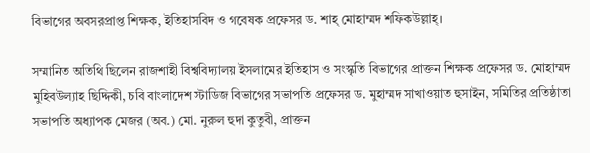বিভাগের অবসরপ্রাপ্ত শিক্ষক, ইতিহাসবিদ ও গবেষক প্রফেসর ড. শাহ্ মোহাম্মদ শফিকউল্লাহ্।

সম্মানিত অতিথি ছিলেন রাজশাহী বিশ্ববিদ্যালয় ইসলামের ইতিহাস ও সংস্কৃতি বিভাগের প্রাক্তন শিক্ষক প্রফেসর ড. মোহাম্মদ মুহিবউল্যাহ ছিদ্দিকী, চবি বাংলাদেশ স্টাডিজ বিভাগের সভাপতি প্রফেসর ড. মুহাম্মদ সাখাওয়াত হুসাইন, সমিতির প্রতিষ্ঠাতা সভাপতি অধ্যাপক মেজর (অব.) মো. নুরুল হুদা কুতুবী, প্রাক্তন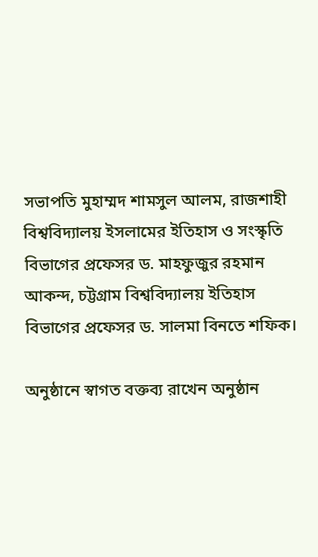সভাপতি মুহাম্মদ শামসুল আলম, রাজশাহী বিশ্ববিদ্যালয় ইসলামের ইতিহাস ও সংস্কৃতি বিভাগের প্রফেসর ড. মাহফুজুর রহমান আকন্দ, চট্টগ্রাম বিশ্ববিদ্যালয় ইতিহাস বিভাগের প্রফেসর ড. সালমা বিনতে শফিক।

অনুষ্ঠানে স্বাগত বক্তব্য রাখেন অনুষ্ঠান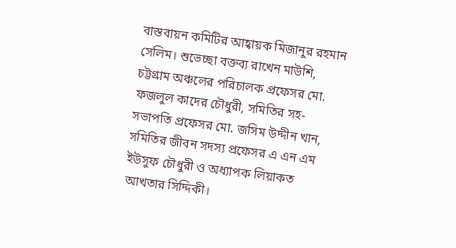বাস্তবায়ন কমিটির আহ্বায়ক মিজানুর রহমান সেলিম। শুভেচ্ছা বক্তব্য রাখেন মাউশি, চট্টগ্রাম অঞ্চলের পরিচালক প্রফেসর মো. ফজলুল কাদের চৌধুরী, সমিতির সহ-সভাপতি প্রফেসর মো. জসিম উদ্দীন খান, সমিতির জীবন সদস্য প্রফেসর এ এন এম ইউসুফ চৌধুরী ও অধ্যাপক লিয়াকত আখতার সিদ্দিকী।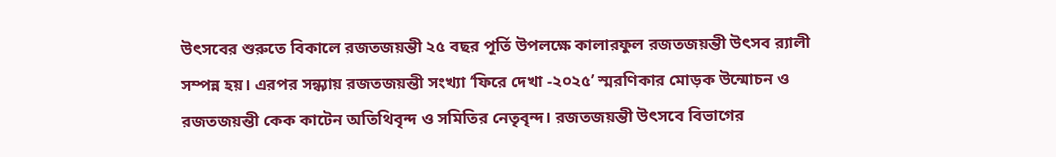উৎসবের শুরুতে বিকালে রজতজয়ন্তী ২৫ বছর পূর্তি উপলক্ষে কালারফুল রজতজয়ন্তী উৎসব র‌্যালী সম্পন্ন হয়। এরপর সন্ধ্যায় রজতজয়ন্তী সংখ্যা ‘ফিরে দেখা -২০২৫’ স্মরণিকার মোড়ক উন্মোচন ও রজতজয়ন্তী কেক কাটেন অতিথিবৃন্দ ও সমিতির নেতৃবৃন্দ। রজতজয়ন্তী উৎসবে বিভাগের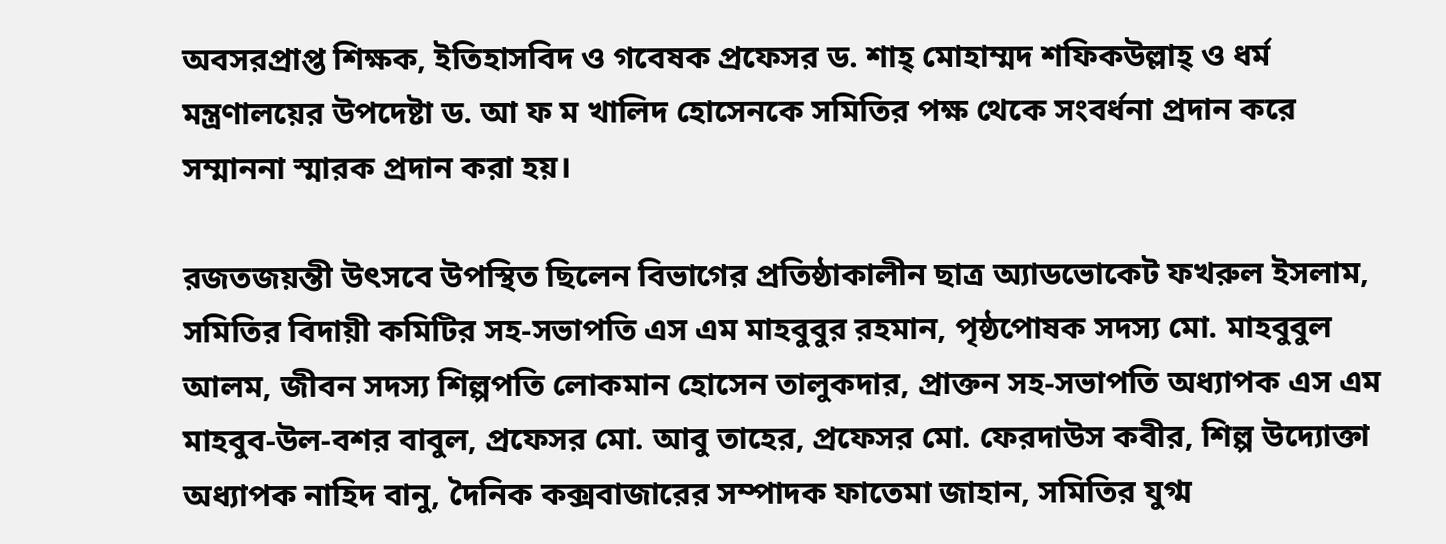অবসরপ্রাপ্ত শিক্ষক, ইতিহাসবিদ ও গবেষক প্রফেসর ড. শাহ্ মোহাম্মদ শফিকউল্লাহ্ ও ধর্ম মন্ত্রণালয়ের উপদেষ্টা ড. আ ফ ম খালিদ হোসেনকে সমিতির পক্ষ থেকে সংবর্ধনা প্রদান করে সম্মাননা স্মারক প্রদান করা হয়।

রজতজয়ন্তী উৎসবে উপস্থিত ছিলেন বিভাগের প্রতিষ্ঠাকালীন ছাত্র অ্যাডভোকেট ফখরুল ইসলাম, সমিতির বিদায়ী কমিটির সহ-সভাপতি এস এম মাহবুবুর রহমান, পৃষ্ঠপোষক সদস্য মো. মাহবুবুল আলম, জীবন সদস্য শিল্পপতি লোকমান হোসেন তালুকদার, প্রাক্তন সহ-সভাপতি অধ্যাপক এস এম মাহবুব-উল-বশর বাবুল, প্রফেসর মো. আবু তাহের, প্রফেসর মো. ফেরদাউস কবীর, শিল্প উদ্যোক্তা অধ্যাপক নাহিদ বানু, দৈনিক কক্সবাজারের সম্পাদক ফাতেমা জাহান, সমিতির যুগ্ম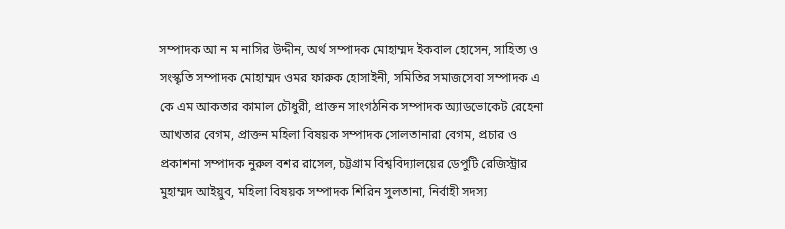সম্পাদক আ ন ম নাসির উদ্দীন, অর্থ সম্পাদক মোহাম্মদ ইকবাল হোসেন, সাহিত্য ও সংস্কৃতি সম্পাদক মোহাম্মদ ওমর ফারুক হোসাইনী, সমিতির সমাজসেবা সম্পাদক এ কে এম আকতার কামাল চৌধুরী, প্রাক্তন সাংগঠনিক সম্পাদক অ্যাডভোকেট রেহেনা আখতার বেগম, প্রাক্তন মহিলা বিষয়ক সম্পাদক সোলতানারা বেগম, প্রচার ও প্রকাশনা সম্পাদক নুরুল বশর রাসেল, চট্টগ্রাম বিশ্ববিদ্যালয়ের ডেপুটি রেজিস্ট্রার মুহাম্মদ আইয়ুব, মহিলা বিষয়ক সম্পাদক শিরিন সুলতানা, নির্বাহী সদস্য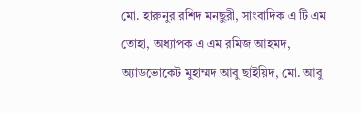মো. হারুনুর রশিদ মনছুরী, সাংবাদিক এ টি এম তোহা, অধ্যাপক এ এম রমিজ আহমদ, অ্যাডভোকেট মুহাম্মদ আবু ছাইয়িদ, মো. আবু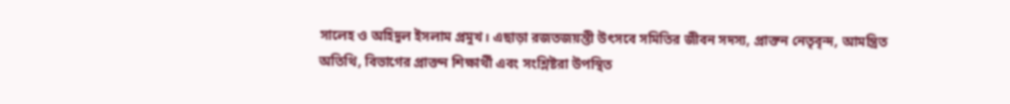সালেহ ও অহিদুল ইসলাম প্রমুখ। এছাড়া রজতজয়ন্তী উৎসবে সমিতির জীবন সদস্য, প্রাক্তন নেতৃবৃন্দ, আমন্ত্রিত অতিথি, বিভাগের প্রাক্তন শিক্ষার্থী এবং সংশ্লিষ্টরা উপস্থিত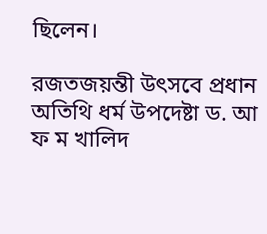ছিলেন।

রজতজয়ন্তী উৎসবে প্রধান অতিথি ধর্ম উপদেষ্টা ড. আ ফ ম খালিদ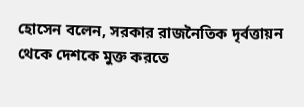হোসেন বলেন, সরকার রাজনৈতিক দৃর্বত্তায়ন থেকে দেশকে মুক্ত করতে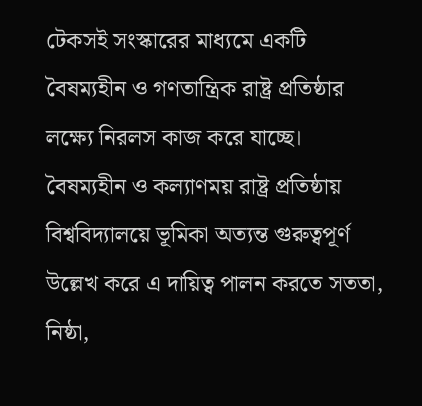টেকসই সংস্কারের মাধ্যমে একটি বৈষম্যহীন ও গণতান্ত্রিক রাষ্ট্র প্রতিষ্ঠার লক্ষ্যে নিরলস কাজ করে যাচ্ছে। বৈষম্যহীন ও কল্যাণময় রাষ্ট্র প্রতিষ্ঠায় বিশ্ববিদ্যালয়ে ভূমিকা অত্যন্ত গুরুত্বপূর্ণ উল্লেখ করে এ দায়িত্ব পালন করতে সততা, নিষ্ঠা,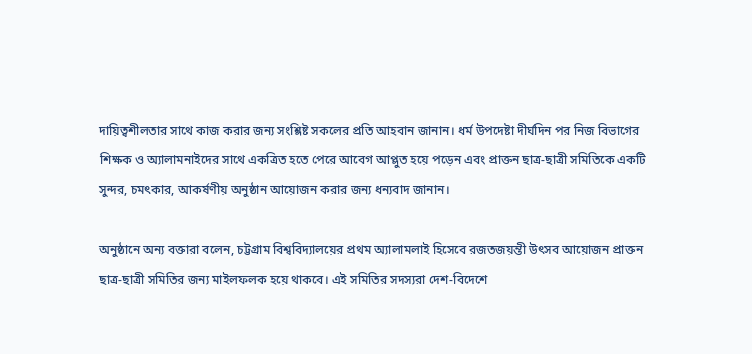দায়িত্বশীলতার সাথে কাজ করার জন্য সংশ্লিষ্ট সকলের প্রতি আহবান জানান। ধর্ম উপদেষ্টা দীর্ঘদিন পর নিজ বিভাগের শিক্ষক ও অ্যালামনাইদের সাথে একত্রিত হতে পেরে আবেগ আপ্লুত হয়ে পড়েন এবং প্রাক্তন ছাত্র-ছাত্রী সমিতিকে একটি সুন্দর, চমৎকার, আকর্ষণীয় অনুষ্ঠান আয়োজন করার জন্য ধন্যবাদ জানান।

অনুষ্ঠানে অন্য বক্তারা বলেন, চট্টগ্রাম বিশ্ববিদ্যালয়ের প্রথম অ্যালামলাই হিসেবে রজতজয়ন্তী উৎসব আয়োজন প্রাক্তন ছাত্র-ছাত্রী সমিতির জন্য মাইলফলক হয়ে থাকবে। এই সমিতির সদস্যরা দেশ-বিদেশে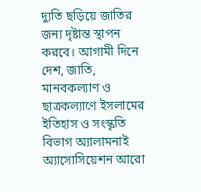দ্যুতি ছড়িয়ে জাতির জন্য দৃষ্টান্ত স্থাপন করবে। আগামী দিনে দেশ, জাতি, মানবকল্যাণ ও ছাত্রকল্যাণে ইসলামের ইতিহাস ও সংস্কৃতি বিভাগ অ্যালামনাই অ্যাসোসিয়েশন আরো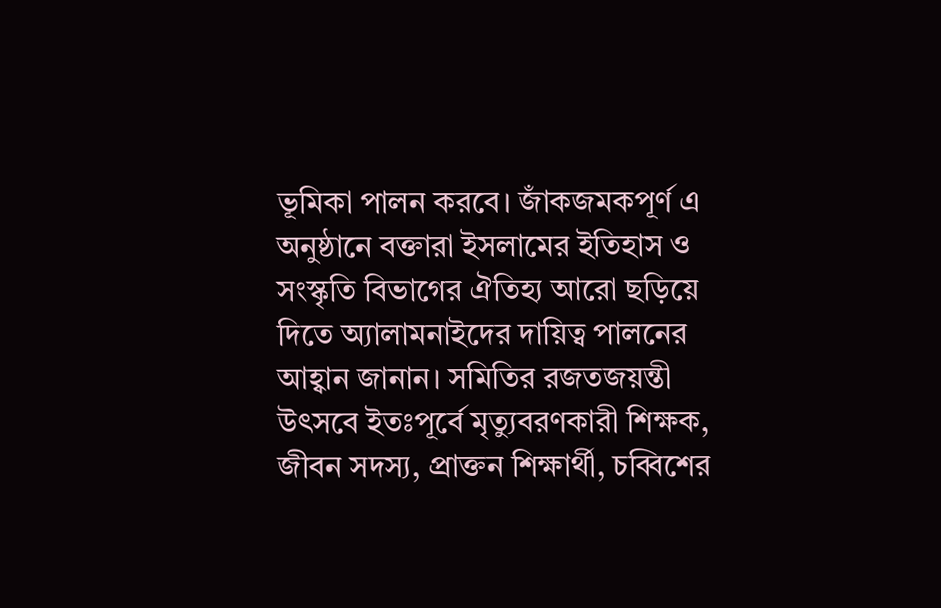ভূমিকা পালন করবে। জাঁকজমকপূর্ণ এ অনুষ্ঠানে বক্তারা ইসলামের ইতিহাস ও সংস্কৃতি বিভাগের ঐতিহ্য আরো ছড়িয়ে দিতে অ্যালামনাইদের দায়িত্ব পালনের আহ্বান জানান। সমিতির রজতজয়ন্তী উৎসবে ইতঃপূর্বে মৃত্যুবরণকারী শিক্ষক, জীবন সদস্য, প্রাক্তন শিক্ষার্থী, চব্বিশের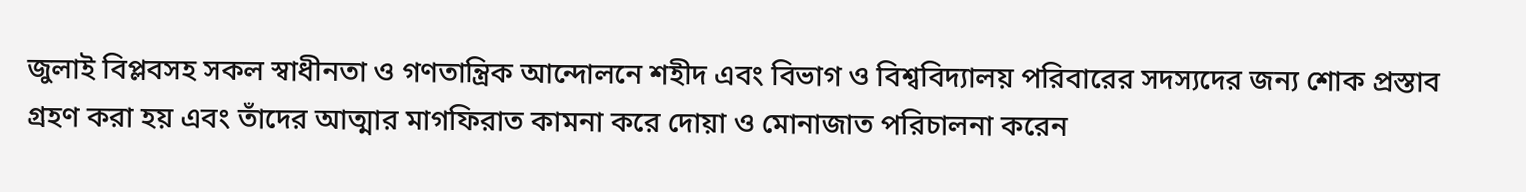জুলাই বিপ্লবসহ সকল স্বাধীনতা ও গণতান্ত্রিক আন্দোলনে শহীদ এবং বিভাগ ও বিশ্ববিদ্যালয় পরিবারের সদস্যদের জন্য শোক প্রস্তাব গ্রহণ করা হয় এবং তাঁদের আত্মার মাগফিরাত কামনা করে দোয়া ও মোনাজাত পরিচালনা করেন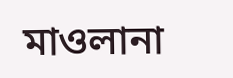মাওলানা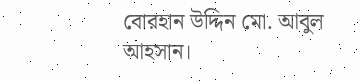বোরহান উদ্দিন মো. আবুল আহসান।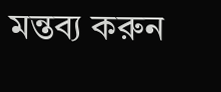মন্তব্য করুন